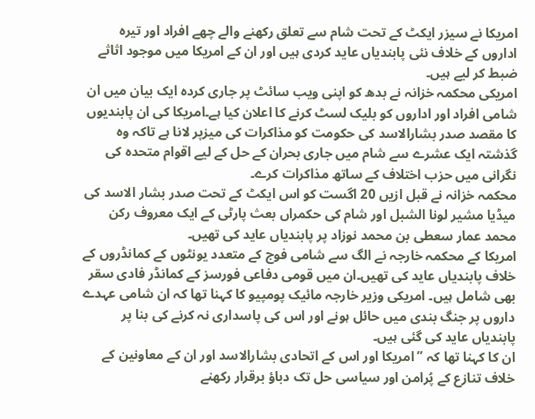امریکا نے سیزر ایکٹ کے تحت شام سے تعلق رکھنے والے چھے افراد اور تیرہ اداروں کے خلاف نئی پابندیاں عاید کردی ہیں اور ان کے امریکا میں موجود اثاثے ضبط کر لیے ہیں۔
امریکی محکمہ خزانہ نے بدھ کو اپنی ویب سائٹ پر جاری کردہ ایک بیان میں ان شامی افراد اور اداروں کو بلیک لسٹ کرنے کا اعلان کیا ہے۔امریکا کی ان پابندیوں کا مقصد صدر بشارالاسد کی حکومت کو مذاکرات کی میزپر لانا ہے تاکہ وہ گذشتہ ایک عشرے سے شام میں جاری بحران کے حل کے لیے اقوام متحدہ کی نگرانی میں حزب اختلاف کے ساتھ مذاکرات کرے۔
محکمہ خزانہ نے قبل ازیں 20 اگست کو اس ایکٹ کے تحت صدر بشار الاسد کی میڈیا مشیر لونا الشبل اور شام کی حکمراں بعث پارٹی کے ایک معروف رکن محمد عمار سعطی بن محمد نوزاد پر پابندیاں عاید کی تھیں۔
امریکا کے محکمہ خارجہ نے الگ سے شامی فوج کے متعدد یونٹوں کے کمانڈروں کے خلاف پابندیاں عاید کی تھیں۔ان میں قومی دفاعی فورسز کے کمانڈر فادی سقر بھی شامل ہیں۔ امریکی وزیر خارجہ مائیک پومپیو کا کہنا تھا کہ ان شامی عہدے داروں پر جنگ بندی میں حائل ہونے اور اس کی پاسداری نہ کرنے کی بنا پر پابندیاں عاید کی گئی ہیں۔
ان کا کہنا تھا کہ ’’ امریکا اور اس کے اتحادی بشارالاسد اور ان کے معاونین کے خلاف تنازع کے پُرامن اور سیاسی حل تک دباؤ برقرار رکھنے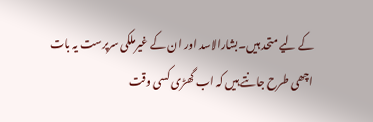کے لیے متحد ہیں۔بشارالاسد اور ان کے غیرملکی سرپرست یہ بات اچھی طرح جانتے ہیں کہ اب گھڑی کسی وقت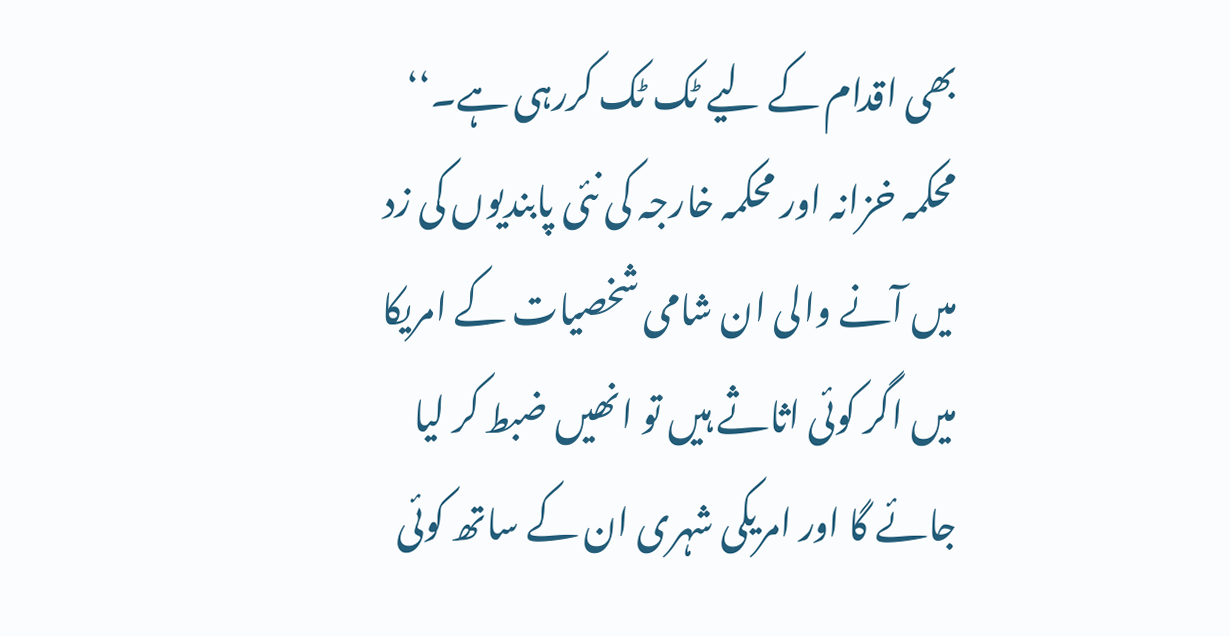بھی اقدام کے لیے ٹک ٹک کررہی ہے۔‘‘
محکمہ خزانہ اور محکمہ خارجہ کی نئی پابندیوں کی زد میں آنے والی ان شامی شخصیات کے امریکا میں اگر کوئی اثاثے ہیں تو انھیں ضبط کر لیا جائے گا اور امریکی شہری ان کے ساتھ کوئی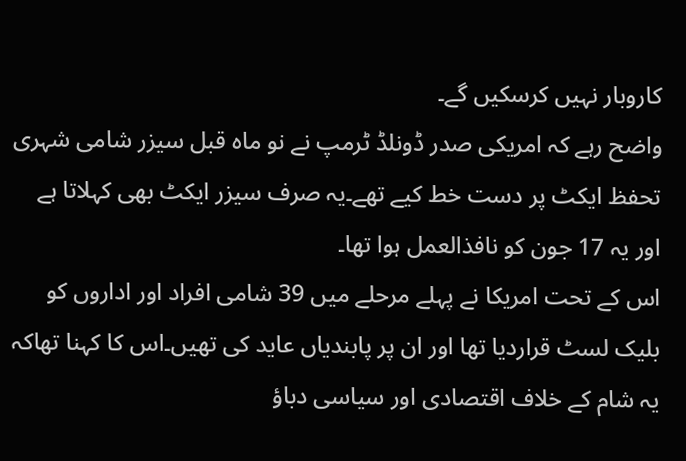کاروبار نہیں کرسکیں گے۔
واضح رہے کہ امریکی صدر ڈونلڈ ٹرمپ نے نو ماہ قبل سیزر شامی شہری تحفظ ایکٹ پر دست خط کیے تھے۔یہ صرف سیزر ایکٹ بھی کہلاتا ہے اور یہ 17 جون کو نافذالعمل ہوا تھا۔
اس کے تحت امریکا نے پہلے مرحلے میں 39 شامی افراد اور اداروں کو بلیک لسٹ قراردیا تھا اور ان پر پابندیاں عاید کی تھیں۔اس کا کہنا تھاکہ یہ شام کے خلاف اقتصادی اور سیاسی دباؤ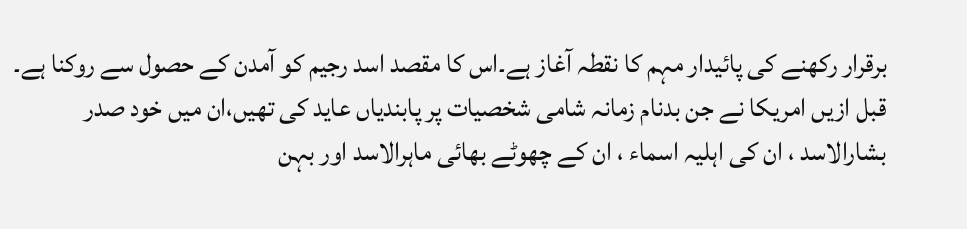برقرار رکھنے کی پائیدار مہم کا نقطہ آغاز ہے۔اس کا مقصد اسد رجیم کو آمدن کے حصول سے روکنا ہے۔
قبل ازیں امریکا نے جن بدنام زمانہ شامی شخصیات پر پابندیاں عاید کی تھیں،ان میں خود صدر بشارالاسد ، ان کی اہلیہ اسماء ، ان کے چھوٹے بھائی ماہرالاسد اور بہن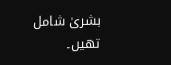بشریٰ شامل تھیں۔